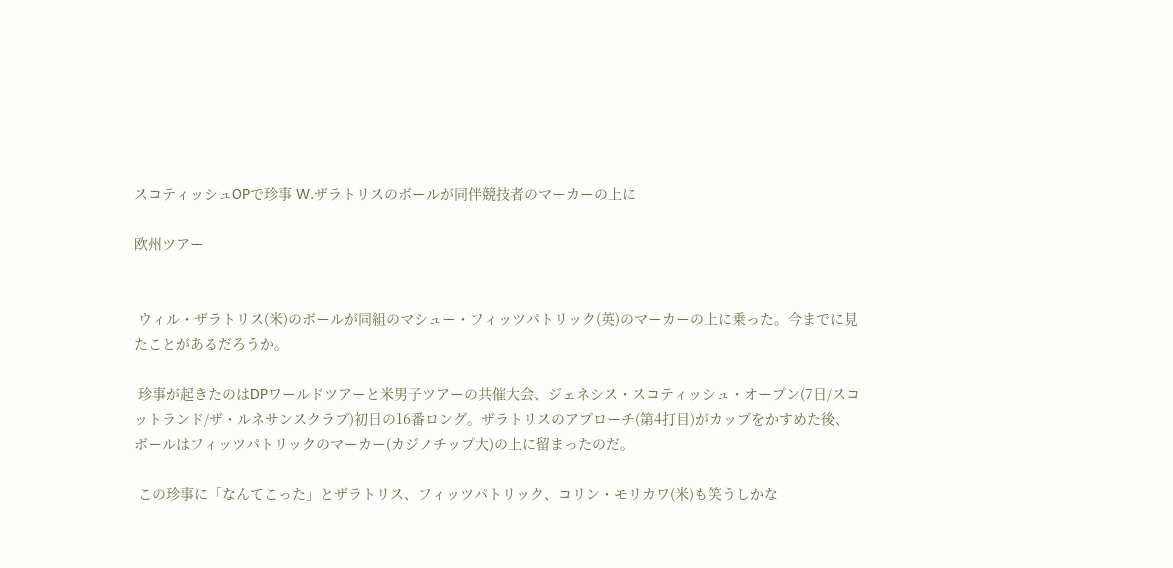スコティッシュOPで珍事 W.ザラトリスのボールが同伴競技者のマーカーの上に

欧州ツアー


 ウィル・ザラトリス(米)のボールが同組のマシュー・フィッツパトリック(英)のマーカーの上に乗った。今までに見たことがあるだろうか。

 珍事が起きたのはDPワールドツアーと米男子ツアーの共催大会、ジェネシス・スコティッシュ・オープン(7日/スコットランド/ザ・ルネサンスクラブ)初日の16番ロング。ザラトリスのアプローチ(第4打目)がカップをかすめた後、ボールはフィッツパトリックのマーカー(カジノチップ大)の上に留まったのだ。

 この珍事に「なんてこった」とザラトリス、フィッツパトリック、コリン・モリカワ(米)も笑うしかな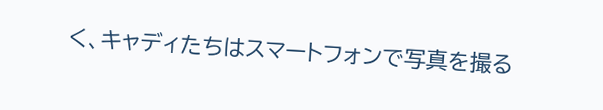く、キャディたちはスマートフォンで写真を撮る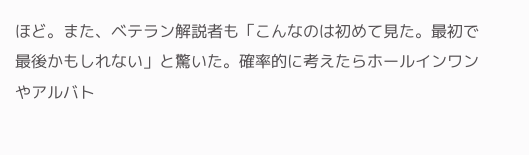ほど。また、ベテラン解説者も「こんなのは初めて見た。最初で最後かもしれない」と驚いた。確率的に考えたらホールインワンやアルバト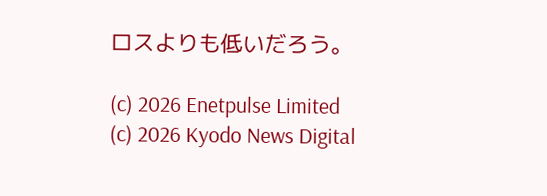ロスよりも低いだろう。

(c) 2026 Enetpulse Limited
(c) 2026 Kyodo News Digital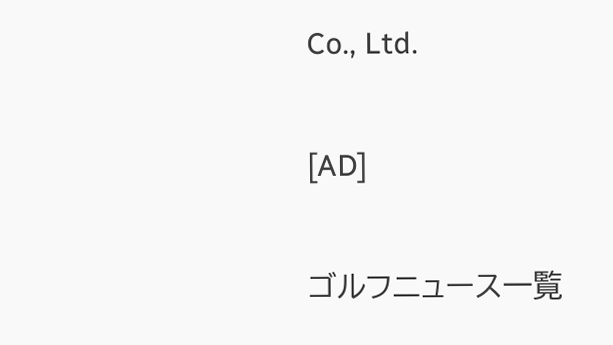Co., Ltd.

[AD]

ゴルフニュース一覧